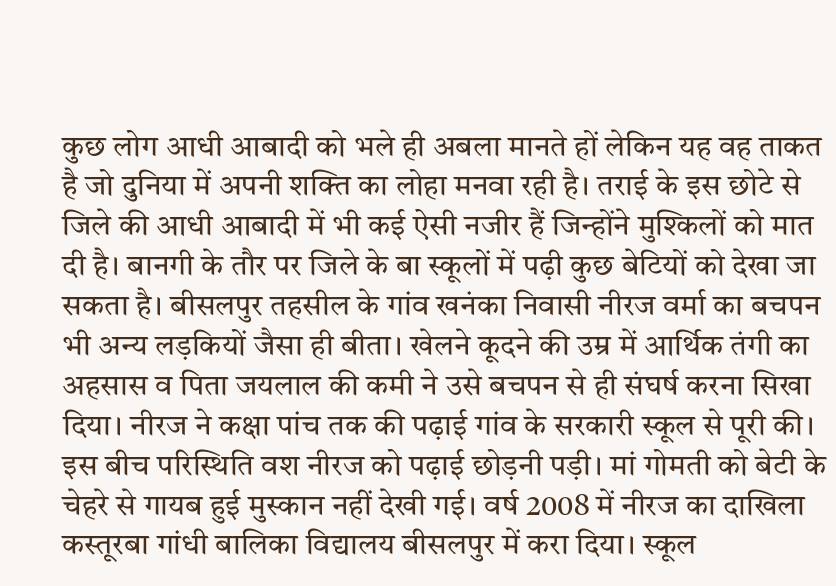कुछ लोग आधी आबादी को भले ही अबला मानते हों लेकिन यह वह ताकत है जो दुनिया में अपनी शक्ति का लोहा मनवा रही है। तराई के इस छोटे से जिले की आधी आबादी में भी कई ऐसी नजीर हैं जिन्होंने मुश्किलों को मात दी है। बानगी के तौर पर जिले के बा स्कूलों में पढ़ी कुछ बेटियों को देखा जा सकता है। बीसलपुर तहसील के गांव खनंका निवासी नीरज वर्मा का बचपन भी अन्य लड़कियों जैसा ही बीता। खेलने कूदने की उम्र में आर्थिक तंगी का अहसास व पिता जयलाल की कमी ने उसे बचपन से ही संघर्ष करना सिखा दिया। नीरज ने कक्षा पांच तक की पढ़ाई गांव के सरकारी स्कूल से पूरी की। इस बीच परिस्थिति वश नीरज को पढ़ाई छोड़नी पड़ी। मां गोमती को बेटी के चेहरे से गायब हुई मुस्कान नहीं देखी गई। वर्ष 2008 में नीरज का दाखिला कस्तूरबा गांधी बालिका विद्यालय बीसलपुर में करा दिया। स्कूल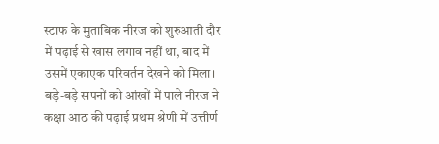स्टाफ के मुताबिक नीरज को शुरुआती दौर में पढ़ाई से खास लगाव नहीं था, बाद में उसमें एकाएक परिवर्तन देखने को मिला। बड़े-बड़े सपनों को आंखों में पाले नीरज ने कक्षा आठ की पढ़ाई प्रथम श्रेणी में उत्तीर्ण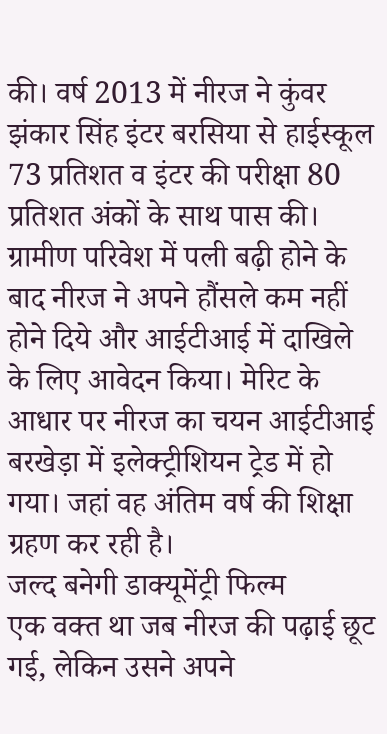की। वर्ष 2013 में नीरज ने कुंवर झंकार सिंह इंटर बरसिया से हाईस्कूल 73 प्रतिशत व इंटर की परीक्षा 80 प्रतिशत अंकों के साथ पास की। ग्रामीण परिवेश में पली बढ़ी होने के बाद नीरज ने अपने हौंसले कम नहीं होने दिये और आईटीआई में दाखिले के लिए आवेदन किया। मेरिट के आधार पर नीरज का चयन आईटीआई बरखेड़ा में इलेक्ट्रीशियन ट्रेड में हो गया। जहां वह अंतिम वर्ष की शिक्षा ग्रहण कर रही है।
जल्द बनेगी डाक्यूमेंट्री फिल्म
एक वक्त था जब नीरज की पढ़ाई छूट गई, लेकिन उसने अपने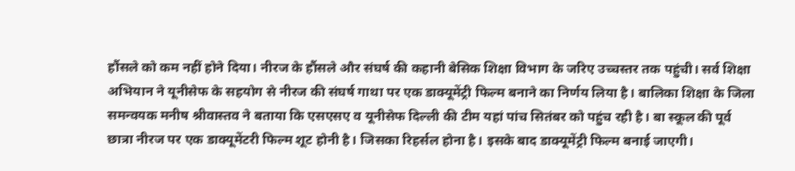हौंसले को कम नहीं होने दिया। नीरज के हौंसले और संघर्ष की कहानी बेसिक शिक्षा विभाग के जरिए उच्चस्तर तक पहुंची। सर्व शिक्षा अभियान ने यूनीसेफ के सहयोग से नीरज की संघर्ष गाथा पर एक डाक्यूमेंट्री फिल्म बनाने का निर्णय लिया है। बालिका शिक्षा के जिला समन्वयक मनीष श्रीवास्तव ने बताया कि एसएसए व यूनीसेफ दिल्ली की टीम यहां पांच सितंबर को पहुंच रही है। बा स्कूल की पूर्व छात्रा नीरज पर एक डाक्यूमेंटरी फिल्म शूट होनी है। जिसका रिहर्सल होना है। इसके बाद डाक्यूमेंट्री फिल्म बनाई जाएगी।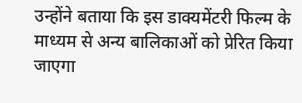उन्होंने बताया कि इस डाक्यमेंटरी फिल्म के माध्यम से अन्य बालिकाओं को प्रेरित किया जाएगा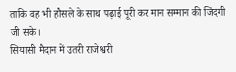ताकि वह भी हौसले के साथ पढ़ाई पूरी कर मान सम्मान की जिंदगी जी सके।
सियासी मैदान में उतरी राजेश्वरी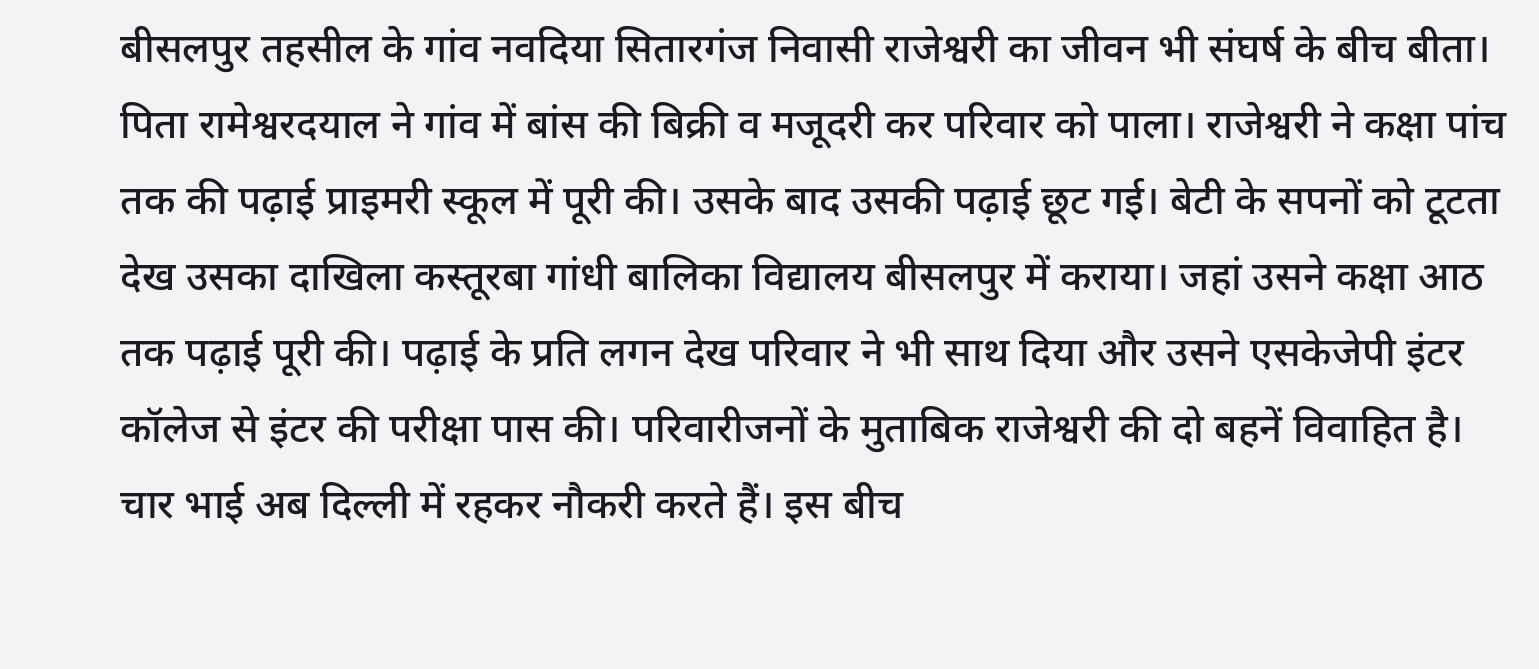बीसलपुर तहसील के गांव नवदिया सितारगंज निवासी राजेश्वरी का जीवन भी संघर्ष के बीच बीता। पिता रामेश्वरदयाल ने गांव में बांस की बिक्री व मजूदरी कर परिवार को पाला। राजेश्वरी ने कक्षा पांच तक की पढ़ाई प्राइमरी स्कूल में पूरी की। उसके बाद उसकी पढ़ाई छूट गई। बेटी के सपनों को टूटता देख उसका दाखिला कस्तूरबा गांधी बालिका विद्यालय बीसलपुर में कराया। जहां उसने कक्षा आठ तक पढ़ाई पूरी की। पढ़ाई के प्रति लगन देख परिवार ने भी साथ दिया और उसने एसकेजेपी इंटर कॉलेज से इंटर की परीक्षा पास की। परिवारीजनों के मुताबिक राजेश्वरी की दो बहनें विवाहित है। चार भाई अब दिल्ली में रहकर नौकरी करते हैं। इस बीच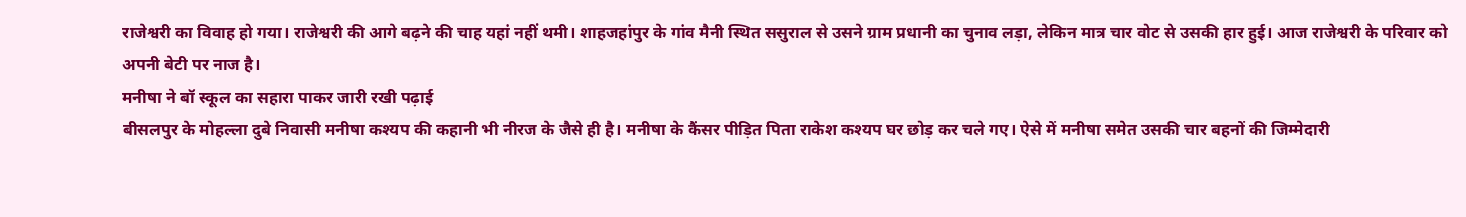राजेश्वरी का विवाह हो गया। राजेश्वरी की आगे बढ़ने की चाह यहां नहीं थमी। शाहजहांपुर के गांव मैनी स्थित ससुराल से उसने ग्राम प्रधानी का चुनाव लड़ा, लेकिन मात्र चार वोट से उसकी हार हुई। आज राजेश्वरी के परिवार को अपनी बेटी पर नाज है।
मनीषा ने बॉ स्कूल का सहारा पाकर जारी रखी पढ़ाई
बीसलपुर के मोहल्ला दुबे निवासी मनीषा कश्यप की कहानी भी नीरज के जैसे ही है। मनीषा के कैंसर पीड़ित पिता राकेश कश्यप घर छोड़ कर चले गए। ऐसे में मनीषा समेत उसकी चार बहनों की जिम्मेदारी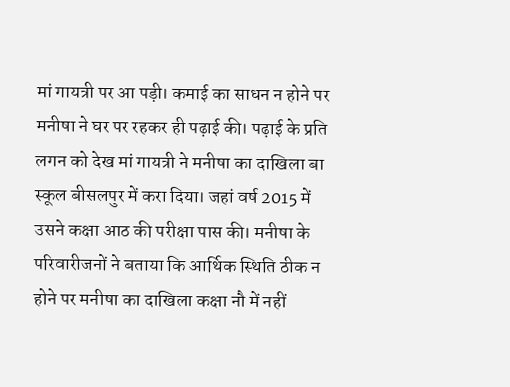मां गायत्री पर आ पड़ी। कमाई का साधन न होने पर मनीषा ने घर पर रहकर ही पढ़ाई की। पढ़ाई के प्रति लगन को देख मां गायत्री ने मनीषा का दाखिला बा स्कूल बीसलपुर में करा दिया। जहां वर्ष 2015 में उसने कक्षा आठ की परीक्षा पास की। मनीषा के परिवारीजनों ने बताया कि आर्थिक स्थिति ठीक न होने पर मनीषा का दाखिला कक्षा नौ में नहीं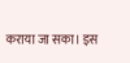कराया जा सका। इस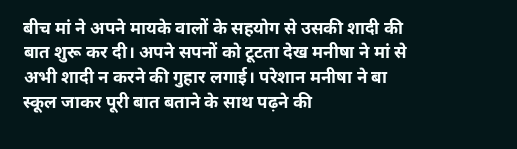बीच मां ने अपने मायके वालों के सहयोग से उसकी शादी की बात शुरू कर दी। अपने सपनों को टूटता देख मनीषा ने मां से अभी शादी न करने की गुहार लगाई। परेशान मनीषा ने बा स्कूल जाकर पूरी बात बताने के साथ पढ़ने की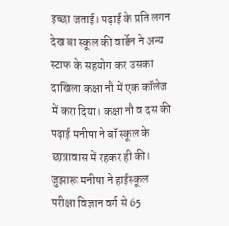इच्छा जताई। पढ़ाई के प्रति लगन देख बा स्कूल की वार्डेन ने अन्य स्टाफ के सहयोग कर उसका दाखिला कक्षा नौ में एक कॉलेज में करा दिया। कक्षा नौ व दस की पढ़ाई मनीषा ने बॉ स्कूल के छात्रावास में रहकर ही की। जुझारू मनीषा ने हाईस्कूल परीक्षा विज्ञान वर्ग से 65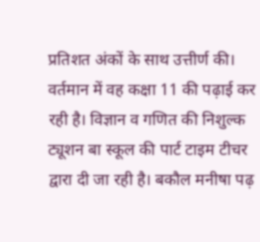प्रतिशत अंकों के साथ उत्तीर्ण की। वर्तमान में वह कक्षा 11 की पढ़ाई कर रही है। विज्ञान व गणित की निशुल्क ट्यूशन बा स्कूल की पार्ट टाइम टीचर द्वारा दी जा रही है। बकौल मनीषा पढ़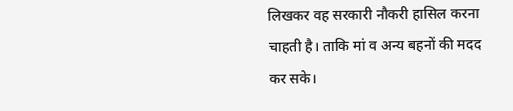लिखकर वह सरकारी नौकरी हासिल करना चाहती है। ताकि मां व अन्य बहनों की मदद कर सके।